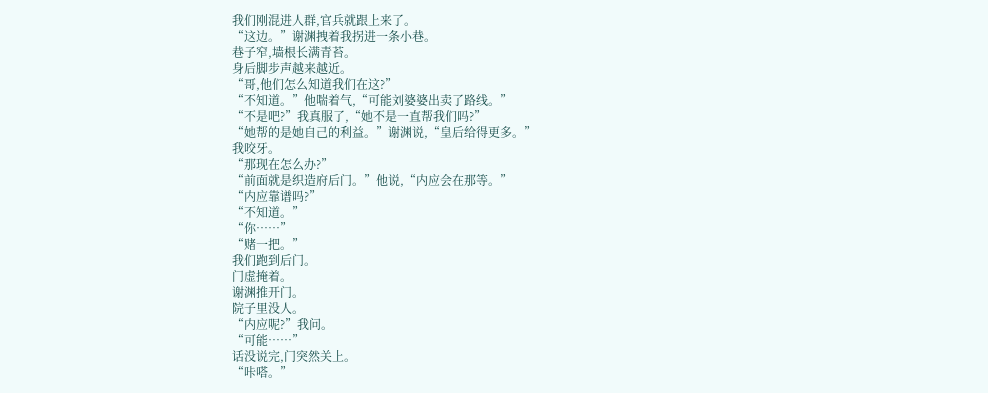我们刚混进人群,官兵就跟上来了。
“这边。”谢渊拽着我拐进一条小巷。
巷子窄,墙根长满青苔。
身后脚步声越来越近。
“哥,他们怎么知道我们在这?”
“不知道。”他喘着气,“可能刘婆婆出卖了路线。”
“不是吧?”我真服了,“她不是一直帮我们吗?”
“她帮的是她自己的利益。”谢渊说,“皇后给得更多。”
我咬牙。
“那现在怎么办?”
“前面就是织造府后门。”他说,“内应会在那等。”
“内应靠谱吗?”
“不知道。”
“你……”
“赌一把。”
我们跑到后门。
门虚掩着。
谢渊推开门。
院子里没人。
“内应呢?”我问。
“可能……”
话没说完,门突然关上。
“咔嗒。”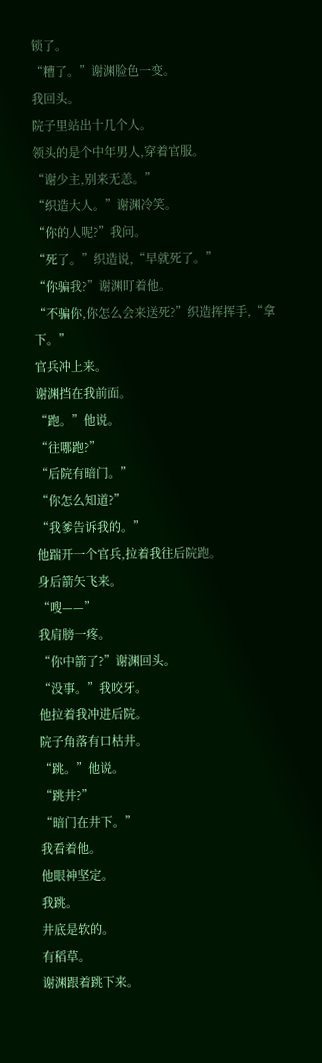锁了。
“糟了。”谢渊脸色一变。
我回头。
院子里站出十几个人。
领头的是个中年男人,穿着官服。
“谢少主,别来无恙。”
“织造大人。”谢渊冷笑。
“你的人呢?”我问。
“死了。”织造说,“早就死了。”
“你骗我?”谢渊盯着他。
“不骗你,你怎么会来送死?”织造挥挥手,“拿下。”
官兵冲上来。
谢渊挡在我前面。
“跑。”他说。
“往哪跑?”
“后院有暗门。”
“你怎么知道?”
“我爹告诉我的。”
他踹开一个官兵,拉着我往后院跑。
身后箭矢飞来。
“嗖——”
我肩膀一疼。
“你中箭了?”谢渊回头。
“没事。”我咬牙。
他拉着我冲进后院。
院子角落有口枯井。
“跳。”他说。
“跳井?”
“暗门在井下。”
我看着他。
他眼神坚定。
我跳。
井底是软的。
有稻草。
谢渊跟着跳下来。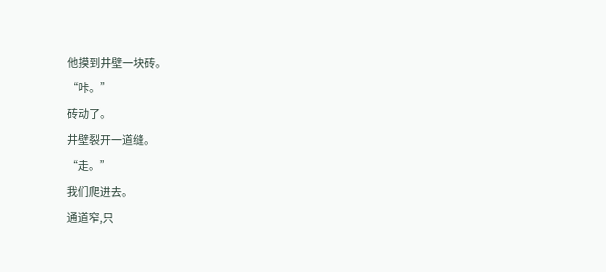他摸到井壁一块砖。
“咔。”
砖动了。
井壁裂开一道缝。
“走。”
我们爬进去。
通道窄,只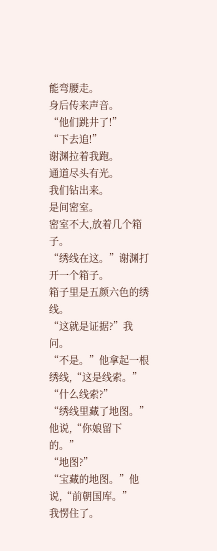能弯腰走。
身后传来声音。
“他们跳井了!”
“下去追!”
谢渊拉着我跑。
通道尽头有光。
我们钻出来。
是间密室。
密室不大,放着几个箱子。
“绣线在这。”谢渊打开一个箱子。
箱子里是五颜六色的绣线。
“这就是证据?”我问。
“不是。”他拿起一根绣线,“这是线索。”
“什么线索?”
“绣线里藏了地图。”他说,“你娘留下的。”
“地图?”
“宝藏的地图。”他说,“前朝国库。”
我愣住了。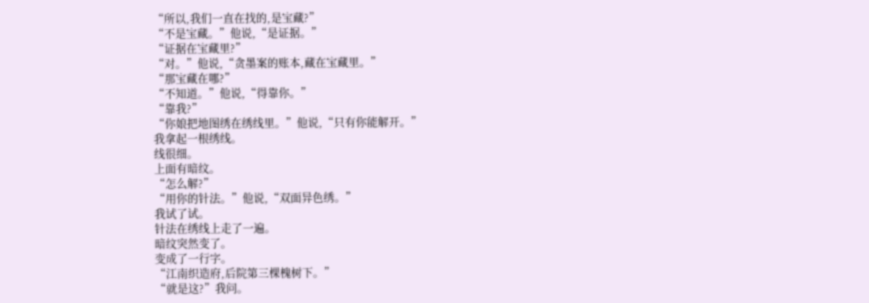“所以,我们一直在找的,是宝藏?”
“不是宝藏。”他说,“是证据。”
“证据在宝藏里?”
“对。”他说,“贪墨案的账本,藏在宝藏里。”
“那宝藏在哪?”
“不知道。”他说,“得靠你。”
“靠我?”
“你娘把地图绣在绣线里。”他说,“只有你能解开。”
我拿起一根绣线。
线很细。
上面有暗纹。
“怎么解?”
“用你的针法。”他说,“双面异色绣。”
我试了试。
针法在绣线上走了一遍。
暗纹突然变了。
变成了一行字。
“江南织造府,后院第三棵槐树下。”
“就是这?”我问。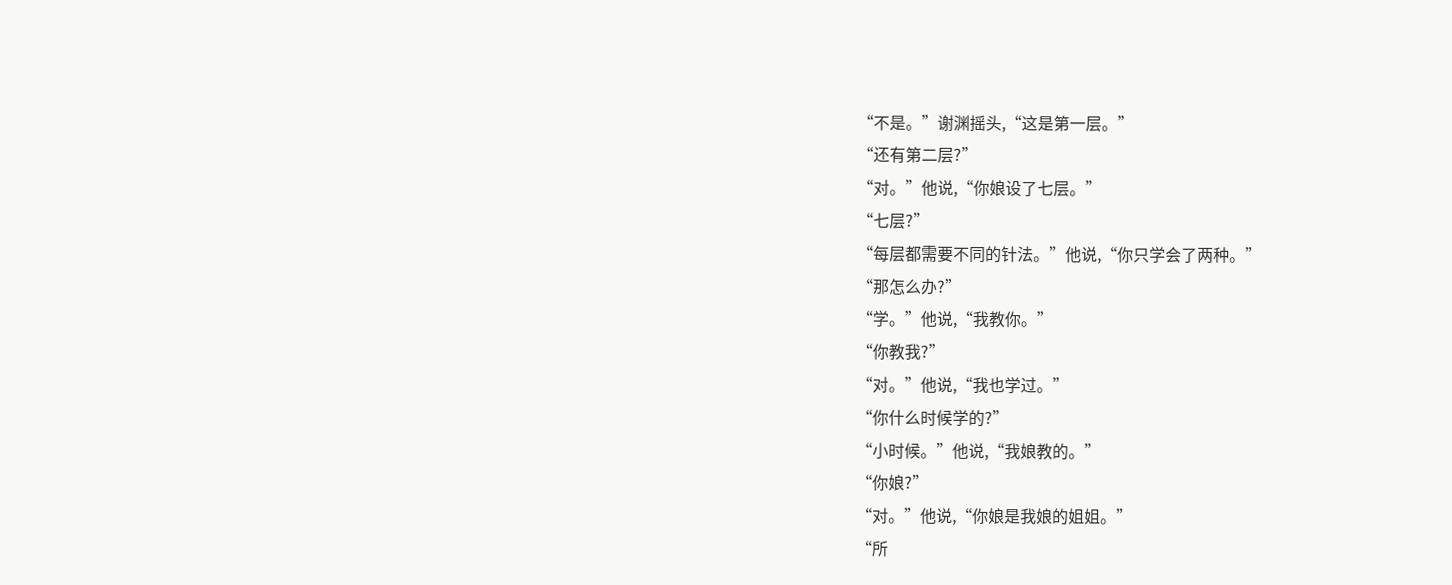“不是。”谢渊摇头,“这是第一层。”
“还有第二层?”
“对。”他说,“你娘设了七层。”
“七层?”
“每层都需要不同的针法。”他说,“你只学会了两种。”
“那怎么办?”
“学。”他说,“我教你。”
“你教我?”
“对。”他说,“我也学过。”
“你什么时候学的?”
“小时候。”他说,“我娘教的。”
“你娘?”
“对。”他说,“你娘是我娘的姐姐。”
“所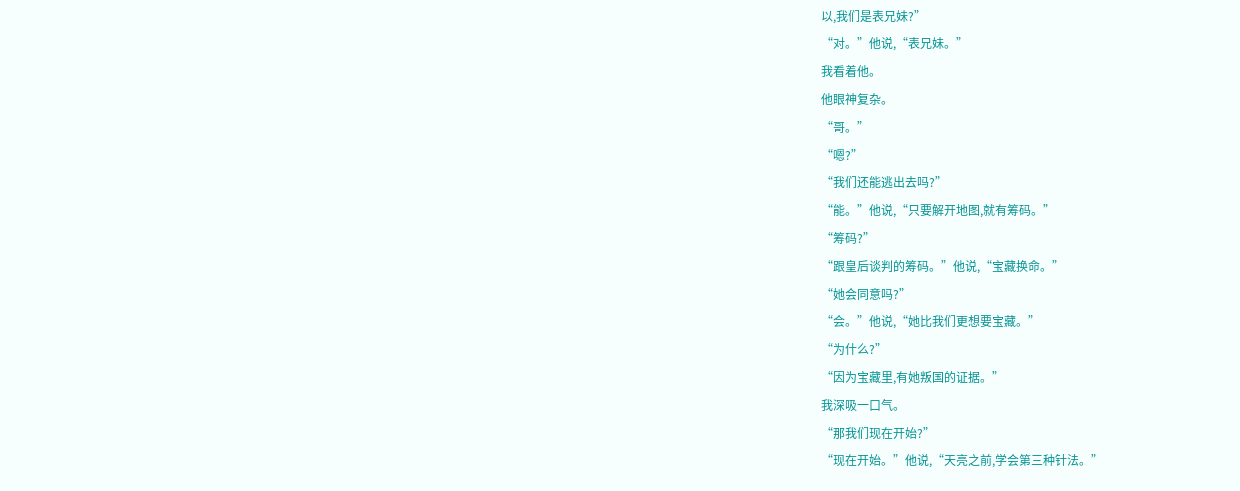以,我们是表兄妹?”
“对。”他说,“表兄妹。”
我看着他。
他眼神复杂。
“哥。”
“嗯?”
“我们还能逃出去吗?”
“能。”他说,“只要解开地图,就有筹码。”
“筹码?”
“跟皇后谈判的筹码。”他说,“宝藏换命。”
“她会同意吗?”
“会。”他说,“她比我们更想要宝藏。”
“为什么?”
“因为宝藏里,有她叛国的证据。”
我深吸一口气。
“那我们现在开始?”
“现在开始。”他说,“天亮之前,学会第三种针法。”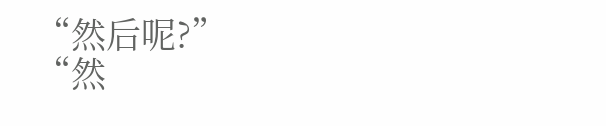“然后呢?”
“然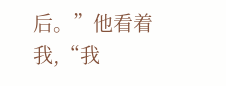后。”他看着我,“我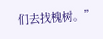们去找槐树。”